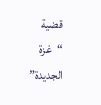قضية “غزة الجديدة”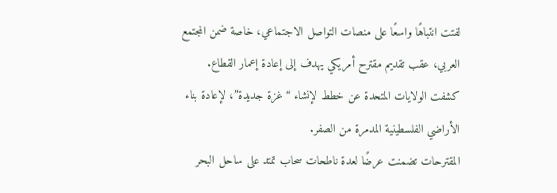لفتت انتباهًا واسعًا على منصات التواصل الاجتماعي، خاصة ضمن المجتمع العربي، عقب تقديم مقترح أمريكي يهدف إلى إعادة إعمار القطاع.
كشفت الولايات المتحدة عن خطط لإنشاء “غزة جديدة”، لإعادة بناء الأراضي الفلسطينية المدمرة من الصفر.
المقترحات تضمنت عرضًا لعدة ناطحات سحاب تمتد على ساحل البحر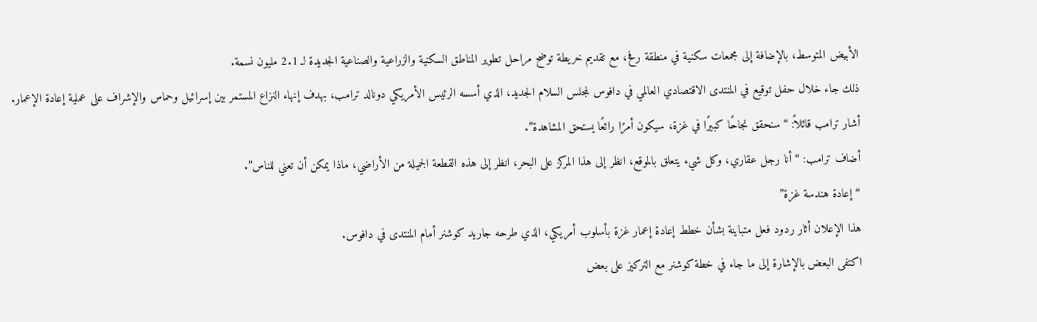الأبيض المتوسط، بالإضافة إلى مجمعات سكنية في منطقة رفح، مع تقديم خريطة توضح مراحل تطوير المناطق السكنية والزراعية والصناعية الجديدة لـ 2.1 مليون نسمة.
ذلك جاء خلال حفل توقيع في المنتدى الاقتصادي العالمي في دافوس لمجلس السلام الجديد، الذي أسسه الرئيس الأمريكي دونالد ترامب، بهدف إنهاء النزاع المستمر بين إسرائيل وحماس والإشراف على عملية إعادة الإعمار.
أشار ترامب قائلاً: “سنحقق نجاحًا كبيرًا في غزة، سيكون أمرًا رائعًا يستحق المشاهدة”.
أضاف ترامب: “أنا رجل عقاري، وكل شيء يتعلق بالموقع، انظر إلى هذا المركز على البحر، انظر إلى هذه القطعة الجميلة من الأراضي، ماذا يمكن أن تعني للناس”.
“إعادة هندسة غزة”
هذا الإعلان أثار ردود فعل متباينة بشأن خطط إعادة إعمار غزة بأسلوب أمريكي، الذي طرحه جاريد كوشنر أمام المنتدى في دافوس.
اكتفى البعض بالإشارة إلى ما جاء في خطة كوشنر مع التركيز على بعض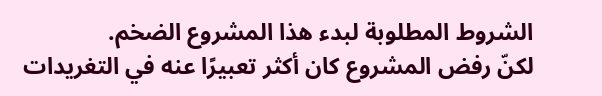الشروط المطلوبة لبدء هذا المشروع الضخم.
لكنّ رفض المشروع كان أكثر تعبيرًا عنه في التغريدات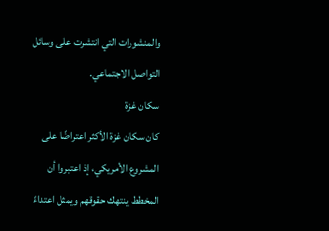والمنشورات التي انتشرت على وسائل التواصل الاجتماعي.
سكان غزة
كان سكان غزة الأكثر اعتراضًا على المشروع الأمريكي، إذ اعتبروا أن المخطط ينتهك حقوقهم ويمثل اعتداءً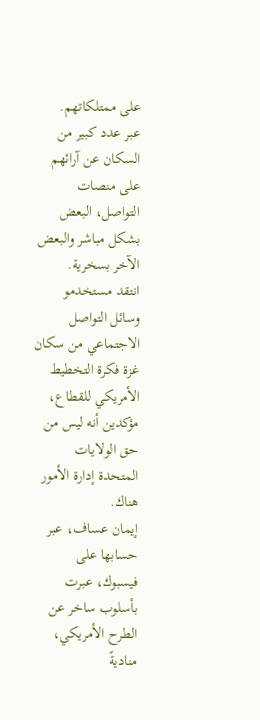على ممتلكاتهم.
عبر عدد كبير من السكان عن آرائهم على منصات التواصل، البعض بشكل مباشر والبعض الآخر بسخرية.
انتقد مستخدمو وسائل التواصل الاجتماعي من سكان غزة فكرة التخطيط الأمريكي للقطاع، مؤكدين أنه ليس من حق الولايات المتحدة إدارة الأمور هناك.
إيمان عساف، عبر حسابها على فيسبوك، عبرت بأسلوب ساخر عن الطرح الأمريكي، مناديةً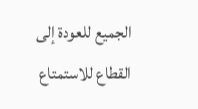الجميع للعودة إلى القطاع للاستمتاع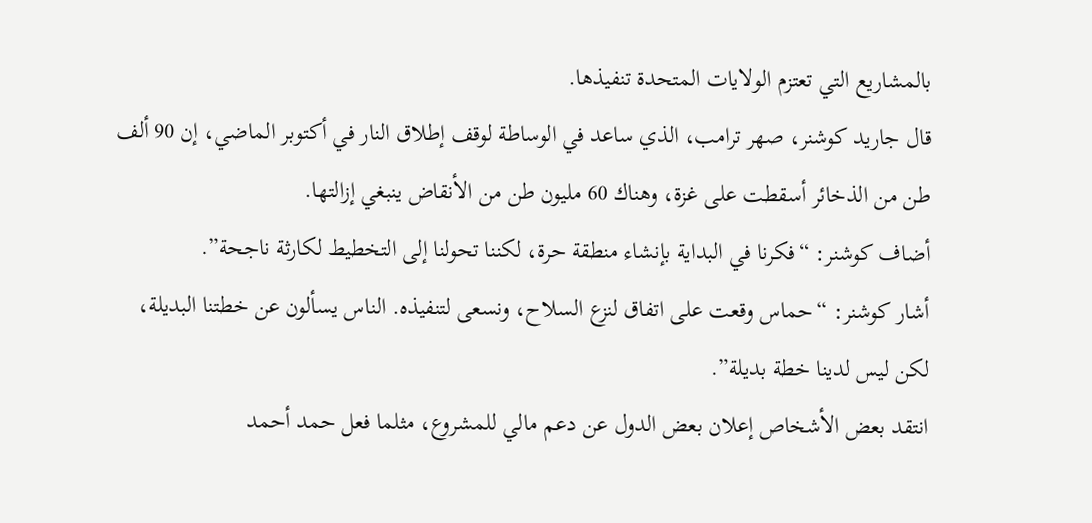بالمشاريع التي تعتزم الولايات المتحدة تنفيذها.
قال جاريد كوشنر، صهر ترامب، الذي ساعد في الوساطة لوقف إطلاق النار في أكتوبر الماضي، إن 90 ألف طن من الذخائر أسقطت على غزة، وهناك 60 مليون طن من الأنقاض ينبغي إزالتها.
أضاف كوشنر: “فكرنا في البداية بإنشاء منطقة حرة، لكننا تحولنا إلى التخطيط لكارثة ناجحة”.
أشار كوشنر: “حماس وقعت على اتفاق لنزع السلاح، ونسعى لتنفيذه. الناس يسألون عن خطتنا البديلة، لكن ليس لدينا خطة بديلة”.
انتقد بعض الأشخاص إعلان بعض الدول عن دعم مالي للمشروع، مثلما فعل حمد أحمد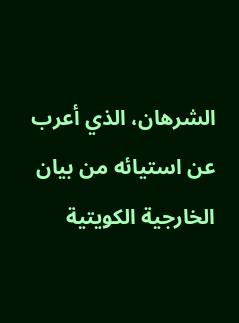الشرهان، الذي أعرب عن استيائه من بيان الخارجية الكويتية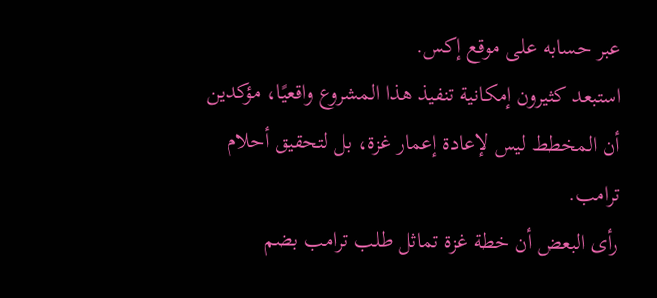عبر حسابه على موقع إكس.
استبعد كثيرون إمكانية تنفيذ هذا المشروع واقعيًا، مؤكدين أن المخطط ليس لإعادة إعمار غزة، بل لتحقيق أحلام ترامب.
رأى البعض أن خطة غزة تماثل طلب ترامب بضم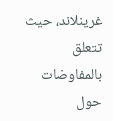غرينلاند، حيث تتعلق بالمفاوضات حول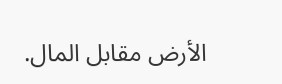الأرض مقابل المال.